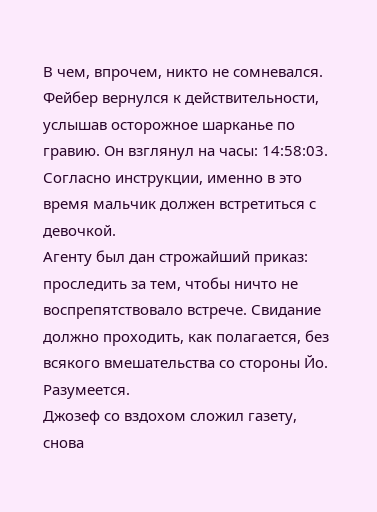В чем, впрочем, никто не сомневался.
Фейбер вернулся к действительности, услышав осторожное шарканье по гравию. Он взглянул на часы: 14:58:03. Согласно инструкции, именно в это время мальчик должен встретиться с девочкой.
Агенту был дан строжайший приказ: проследить за тем, чтобы ничто не воспрепятствовало встрече. Свидание должно проходить, как полагается, без всякого вмешательства со стороны Йо.
Разумеется.
Джозеф со вздохом сложил газету, снова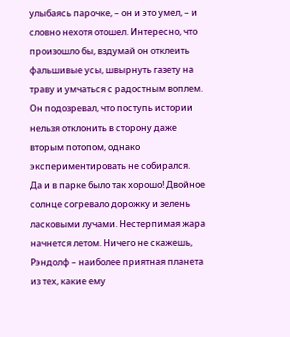улыбаясь парочке, – он и это умел, – и словно нехотя отошел. Интересно, что произошло бы, вздумай он отклеить фальшивые усы, швырнуть газету на траву и умчаться с радостным воплем. Он подозревал, что поступь истории нельзя отклонить в сторону даже вторым потопом, однако экспериментировать не собирался.
Да и в парке было так хорошо! Двойное солнце согревало дорожку и зелень ласковыми лучами. Нестерпимая жара начнется летом. Ничего не скажешь, Рэндолф – наиболее приятная планета из тех, какие ему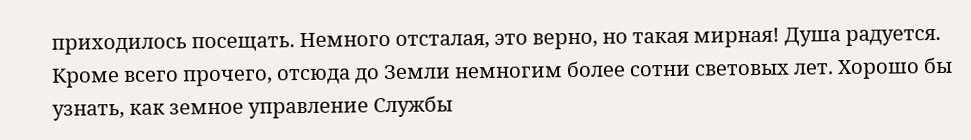приходилось посещать. Немного отсталая, это верно, но такая мирная! Душа радуется.
Кроме всего прочего, отсюда до Земли немногим более сотни световых лет. Хорошо бы узнать, как земное управление Службы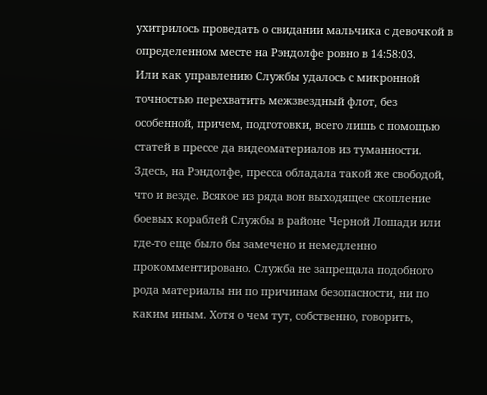ухитрилось проведать о свидании мальчика с девочкой в определенном месте на Рэндолфе ровно в 14:58:03.
Или как управлению Службы удалось с микронной точностью перехватить межзвездный флот, без особенной, причем, подготовки, всего лишь с помощью статей в прессе да видеоматериалов из туманности.
Здесь, на Рэндолфе, пресса обладала такой же свободой, что и везде. Всякое из ряда вон выходящее скопление боевых кораблей Службы в районе Черной Лошади или где-то еще было бы замечено и немедленно прокомментировано. Служба не запрещала подобного рода материалы ни по причинам безопасности, ни по каким иным. Хотя о чем тут, собственно, говорить,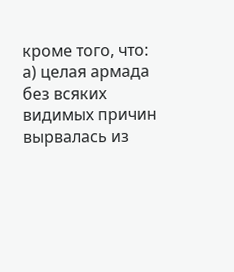кроме того, что: а) целая армада без всяких видимых причин вырвалась из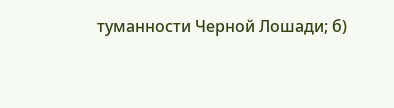туманности Черной Лошади; б)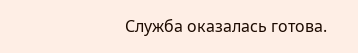Служба оказалась готова.